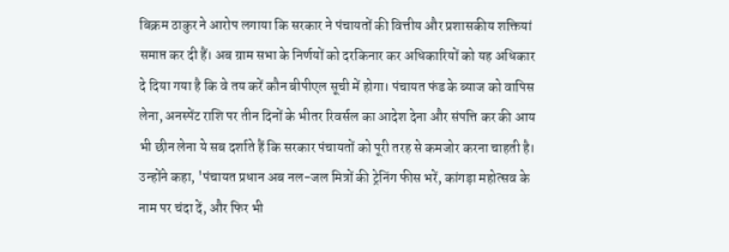बिक्रम ठाकुर ने आरोप लगाया कि सरकार ने पंचायतों की वित्तीय और प्रशासकीय शक्तियां समाप्त कर दी हैं। अब ग्राम सभा के निर्णयों को दरकिनार कर अधिकारियों को यह अधिकार दे दिया गया है कि वे तय करें कौन बीपीएल सूची में होगा। पंचायत फंड के ब्याज को वापिस लेना, अनस्पेंट राशि पर तीन दिनों के भीतर रिवर्सल का आदेश देना और संपत्ति कर की आय भी छीन लेना ये सब दर्शाते हैं कि सरकार पंचायतों को पूरी तरह से कमजोर करना चाहती है। उन्होंने कहा, 'पंचायत प्रधान अब नल-जल मित्रों की ट्रेनिंग फीस भरें, कांगड़ा महोत्सव के नाम पर चंदा दें, और फिर भी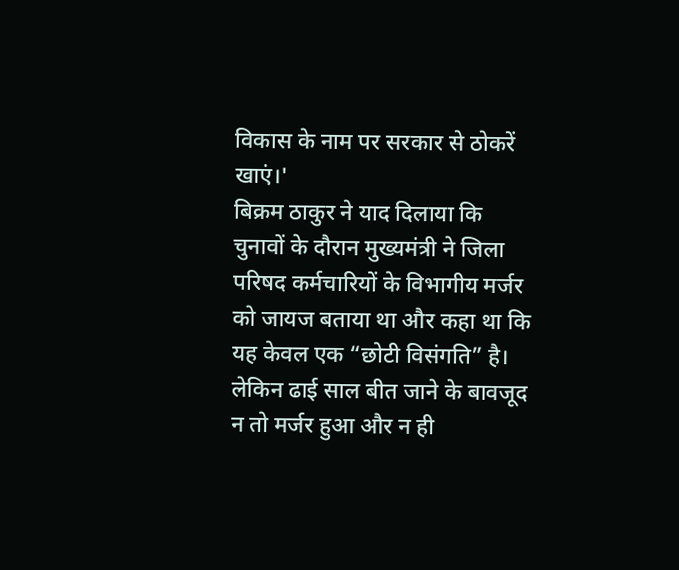विकास के नाम पर सरकार से ठोकरें खाएं।'
बिक्रम ठाकुर ने याद दिलाया कि चुनावों के दौरान मुख्यमंत्री ने जिला परिषद कर्मचारियों के विभागीय मर्जर को जायज बताया था और कहा था कि यह केवल एक “छोटी विसंगति” है। लेकिन ढाई साल बीत जाने के बावजूद न तो मर्जर हुआ और न ही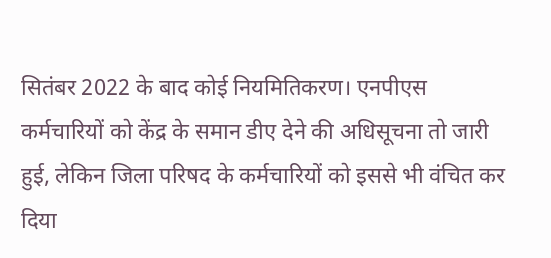सितंबर 2022 के बाद कोई नियमितिकरण। एनपीएस कर्मचारियों को केंद्र के समान डीए देने की अधिसूचना तो जारी हुई, लेकिन जिला परिषद के कर्मचारियों को इससे भी वंचित कर दिया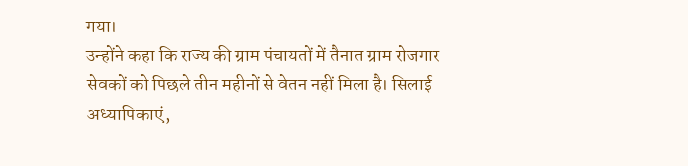गया।
उन्होंने कहा कि राज्य की ग्राम पंचायतों में तैनात ग्राम रोजगार सेवकों को पिछले तीन महीनों से वेतन नहीं मिला है। सिलाई अध्यापिकाएं,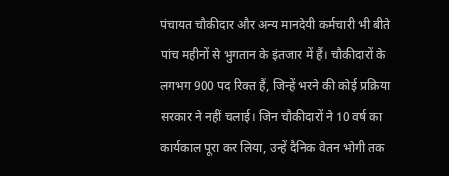पंचायत चौकीदार और अन्य मानदेयी कर्मचारी भी बीते पांच महीनों से भुगतान के इंतजार में हैं। चौकीदारों के लगभग 900 पद रिक्त हैं, जिन्हें भरने की कोई प्रक्रिया सरकार ने नहीं चलाई। जिन चौकीदारों ने 10 वर्ष का कार्यकाल पूरा कर लिया, उन्हें दैनिक वेतन भोगी तक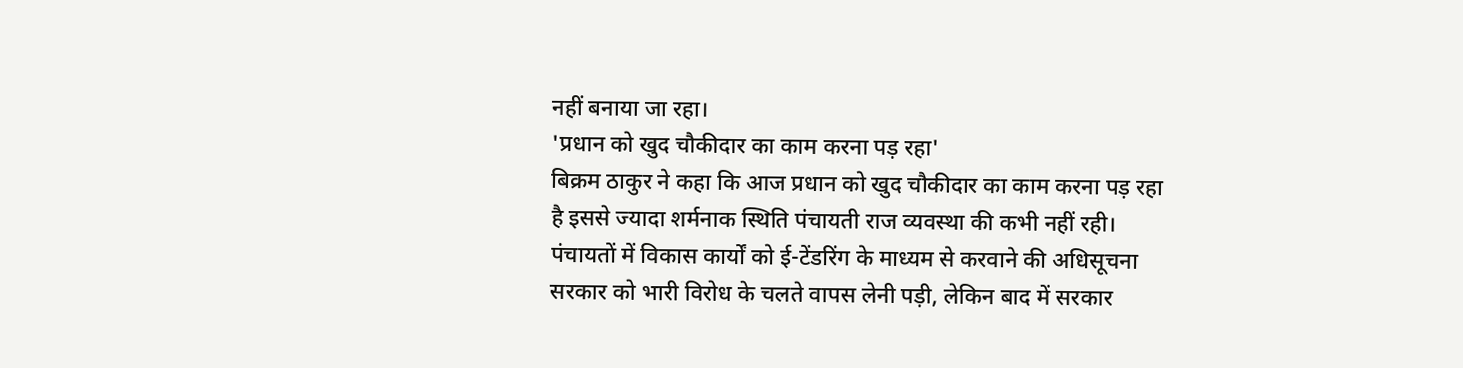नहीं बनाया जा रहा।
'प्रधान को खुद चौकीदार का काम करना पड़ रहा'
बिक्रम ठाकुर ने कहा कि आज प्रधान को खुद चौकीदार का काम करना पड़ रहा है इससे ज्यादा शर्मनाक स्थिति पंचायती राज व्यवस्था की कभी नहीं रही। पंचायतों में विकास कार्यों को ई-टेंडरिंग के माध्यम से करवाने की अधिसूचना सरकार को भारी विरोध के चलते वापस लेनी पड़ी, लेकिन बाद में सरकार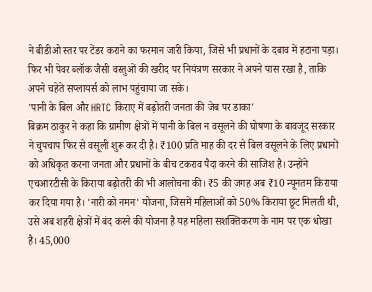ने बीडीओ स्तर पर टेंडर कराने का फरमान जारी किया, जिसे भी प्रधानों के दबाव में हटाना पड़ा। फिर भी पेवर ब्लॉक जैसी वस्तुओं की खरीद पर नियंत्रण सरकार ने अपने पास रखा है, ताकि अपने चहेते सप्लायर्स को लाभ पहुंचाया जा सके।
'पानी के बिल और HRTC किराए में बढ़ोतरी जनता की जेब पर डाका'
बिक्रम ठाकुर ने कहा कि ग्रामीण क्षेत्रों में पानी के बिल न वसूलने की घोषणा के बावजूद सरकार ने चुपचाप फिर से वसूली शुरू कर दी है। ₹100 प्रति माह की दर से बिल वसूलने के लिए प्रधानों को अधिकृत करना जनता और प्रधानों के बीच टकराव पैदा करने की साजिश है। उन्होंने एचआरटीसी के किराया बढ़ोतरी की भी आलोचना की। ₹5 की जगह अब ₹10 न्यूनतम किराया कर दिया गया है। 'नारी को नमन' योजना, जिसमें महिलाओं को 50% किराया छूट मिलती थी, उसे अब शहरी क्षेत्रों में बंद करने की योजना है यह महिला सशक्तिकरण के नाम पर एक धोखा है। 45,000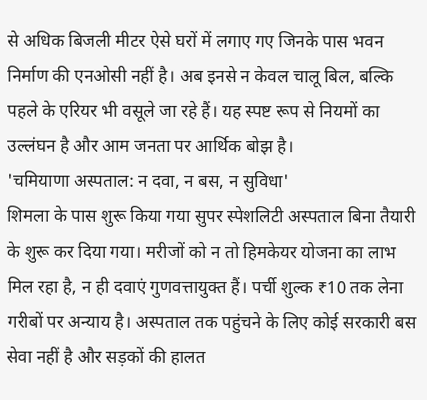से अधिक बिजली मीटर ऐसे घरों में लगाए गए जिनके पास भवन निर्माण की एनओसी नहीं है। अब इनसे न केवल चालू बिल, बल्कि पहले के एरियर भी वसूले जा रहे हैं। यह स्पष्ट रूप से नियमों का उल्लंघन है और आम जनता पर आर्थिक बोझ है।
'चमियाणा अस्पताल: न दवा, न बस, न सुविधा'
शिमला के पास शुरू किया गया सुपर स्पेशलिटी अस्पताल बिना तैयारी के शुरू कर दिया गया। मरीजों को न तो हिमकेयर योजना का लाभ मिल रहा है, न ही दवाएं गुणवत्तायुक्त हैं। पर्ची शुल्क ₹10 तक लेना गरीबों पर अन्याय है। अस्पताल तक पहुंचने के लिए कोई सरकारी बस सेवा नहीं है और सड़कों की हालत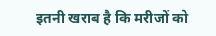इतनी खराब है कि मरीजों को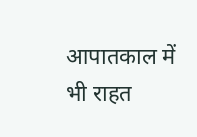आपातकाल में भी राहत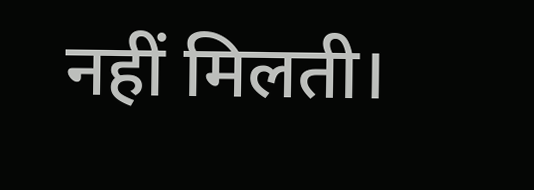नहीं मिलती।